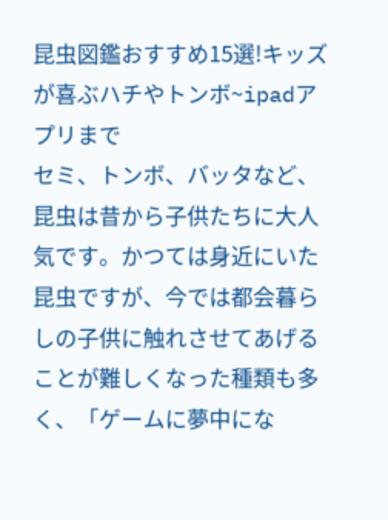昆虫図鑑おすすめ15選!キッズが喜ぶハチやトンボ~ipadアプリまで
セミ、トンボ、バッタなど、昆虫は昔から子供たちに大人気です。かつては身近にいた昆虫ですが、今では都会暮らしの子供に触れさせてあげることが難しくなった種類も多く、「ゲームに夢中にな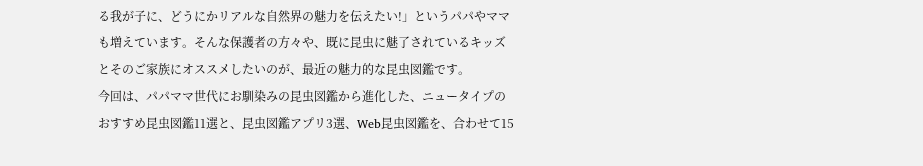る我が子に、どうにかリアルな自然界の魅力を伝えたい!」というパパやママも増えています。そんな保護者の方々や、既に昆虫に魅了されているキッズとそのご家族にオススメしたいのが、最近の魅力的な昆虫図鑑です。
今回は、パパママ世代にお馴染みの昆虫図鑑から進化した、ニュータイプのおすすめ昆虫図鑑11選と、昆虫図鑑アプリ3選、Web昆虫図鑑を、合わせて15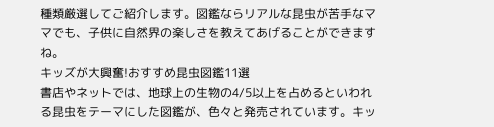種類厳選してご紹介します。図鑑ならリアルな昆虫が苦手なママでも、子供に自然界の楽しさを教えてあげることができますね。
キッズが大興奮!おすすめ昆虫図鑑11選
書店やネットでは、地球上の生物の4/5以上を占めるといわれる昆虫をテーマにした図鑑が、色々と発売されています。キッ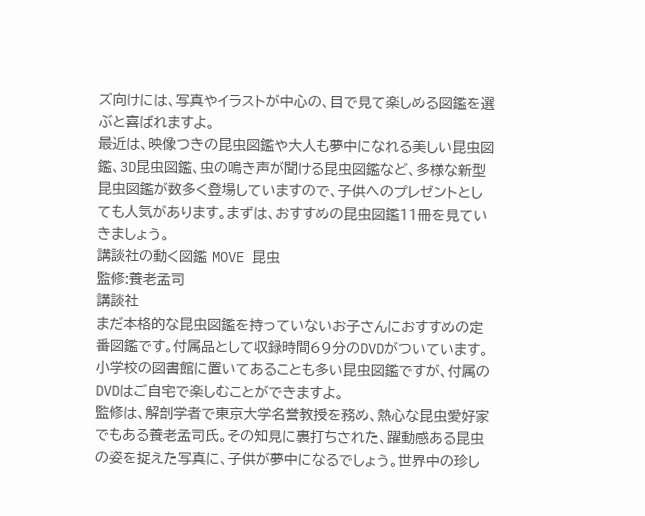ズ向けには、写真やイラストが中心の、目で見て楽しめる図鑑を選ぶと喜ばれますよ。
最近は、映像つきの昆虫図鑑や大人も夢中になれる美しい昆虫図鑑、3D昆虫図鑑、虫の鳴き声が聞ける昆虫図鑑など、多様な新型昆虫図鑑が数多く登場していますので、子供へのプレゼントとしても人気があります。まずは、おすすめの昆虫図鑑11冊を見ていきましょう。
講談社の動く図鑑 MOVE 昆虫
監修:養老孟司
講談社
まだ本格的な昆虫図鑑を持っていないお子さんにおすすめの定番図鑑です。付属品として収録時間69分のDVDがついています。小学校の図書館に置いてあることも多い昆虫図鑑ですが、付属のDVDはご自宅で楽しむことができますよ。
監修は、解剖学者で東京大学名誉教授を務め、熱心な昆虫愛好家でもある養老孟司氏。その知見に裏打ちされた、躍動感ある昆虫の姿を捉えた写真に、子供が夢中になるでしょう。世界中の珍し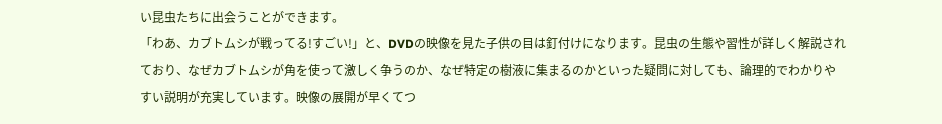い昆虫たちに出会うことができます。
「わあ、カブトムシが戦ってる!すごい!」と、DVDの映像を見た子供の目は釘付けになります。昆虫の生態や習性が詳しく解説されており、なぜカブトムシが角を使って激しく争うのか、なぜ特定の樹液に集まるのかといった疑問に対しても、論理的でわかりやすい説明が充実しています。映像の展開が早くてつ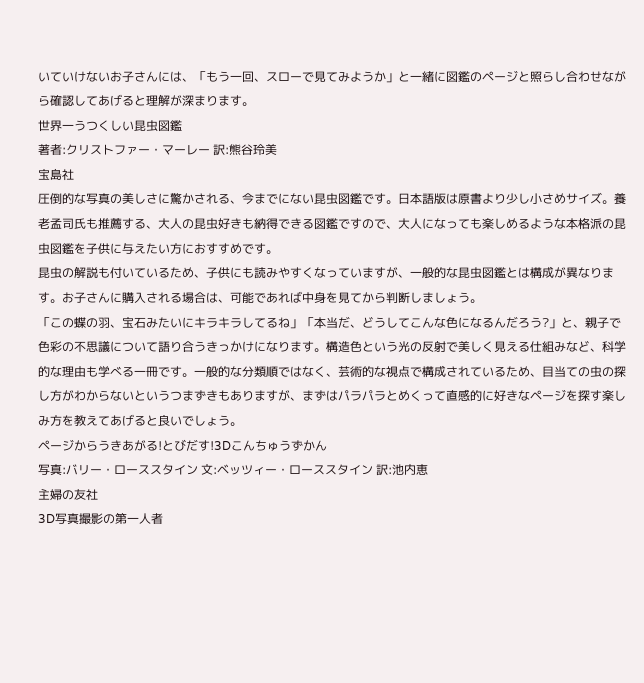いていけないお子さんには、「もう一回、スローで見てみようか」と一緒に図鑑のページと照らし合わせながら確認してあげると理解が深まります。
世界一うつくしい昆虫図鑑
著者:クリストファー・マーレー 訳:熊谷玲美
宝島社
圧倒的な写真の美しさに驚かされる、今までにない昆虫図鑑です。日本語版は原書より少し小さめサイズ。養老孟司氏も推薦する、大人の昆虫好きも納得できる図鑑ですので、大人になっても楽しめるような本格派の昆虫図鑑を子供に与えたい方におすすめです。
昆虫の解説も付いているため、子供にも読みやすくなっていますが、一般的な昆虫図鑑とは構成が異なります。お子さんに購入される場合は、可能であれば中身を見てから判断しましょう。
「この蝶の羽、宝石みたいにキラキラしてるね」「本当だ、どうしてこんな色になるんだろう?」と、親子で色彩の不思議について語り合うきっかけになります。構造色という光の反射で美しく見える仕組みなど、科学的な理由も学べる一冊です。一般的な分類順ではなく、芸術的な視点で構成されているため、目当ての虫の探し方がわからないというつまずきもありますが、まずはパラパラとめくって直感的に好きなページを探す楽しみ方を教えてあげると良いでしょう。
ページからうきあがる!とびだす!3Dこんちゅうずかん
写真:バリー・ローススタイン 文:ベッツィー・ローススタイン 訳:池内恵
主婦の友社
3D写真撮影の第一人者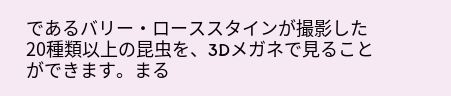であるバリー・ローススタインが撮影した20種類以上の昆虫を、3Dメガネで見ることができます。まる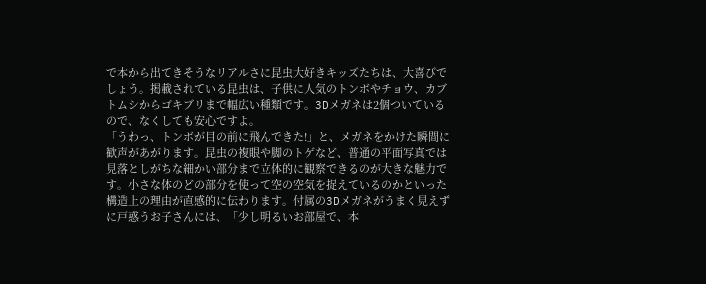で本から出てきそうなリアルさに昆虫大好きキッズたちは、大喜びでしょう。掲載されている昆虫は、子供に人気のトンボやチョウ、カブトムシからゴキブリまで幅広い種類です。3Dメガネは2個ついているので、なくしても安心ですよ。
「うわっ、トンボが目の前に飛んできた!」と、メガネをかけた瞬間に歓声があがります。昆虫の複眼や脚のトゲなど、普通の平面写真では見落としがちな細かい部分まで立体的に観察できるのが大きな魅力です。小さな体のどの部分を使って空の空気を捉えているのかといった構造上の理由が直感的に伝わります。付属の3Dメガネがうまく見えずに戸惑うお子さんには、「少し明るいお部屋で、本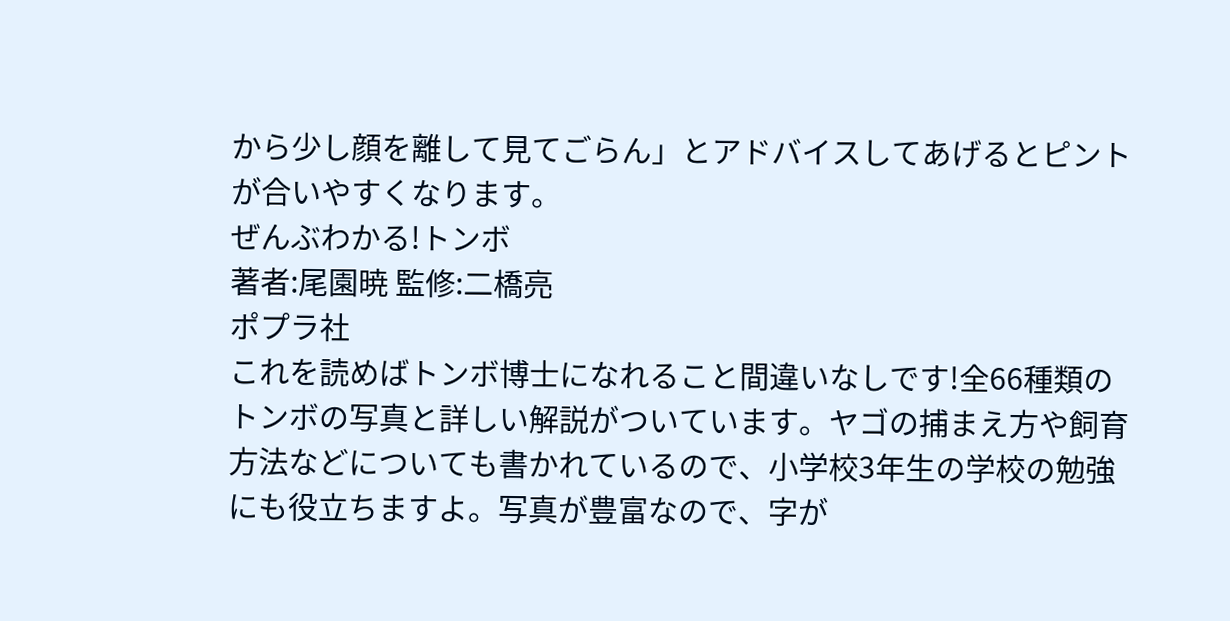から少し顔を離して見てごらん」とアドバイスしてあげるとピントが合いやすくなります。
ぜんぶわかる!トンボ
著者:尾園暁 監修:二橋亮
ポプラ社
これを読めばトンボ博士になれること間違いなしです!全66種類のトンボの写真と詳しい解説がついています。ヤゴの捕まえ方や飼育方法などについても書かれているので、小学校3年生の学校の勉強にも役立ちますよ。写真が豊富なので、字が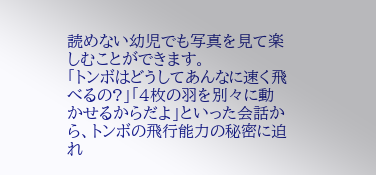読めない幼児でも写真を見て楽しむことができます。
「トンボはどうしてあんなに速く飛べるの?」「4枚の羽を別々に動かせるからだよ」といった会話から、トンボの飛行能力の秘密に迫れ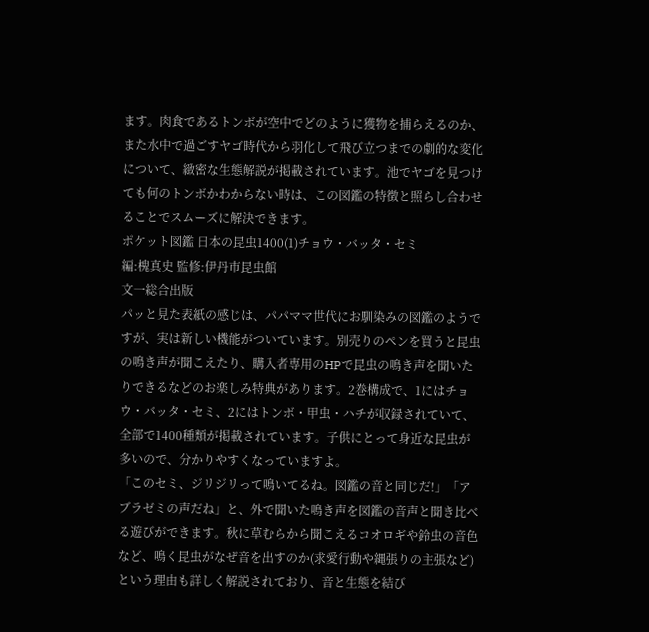ます。肉食であるトンボが空中でどのように獲物を捕らえるのか、また水中で過ごすヤゴ時代から羽化して飛び立つまでの劇的な変化について、緻密な生態解説が掲載されています。池でヤゴを見つけても何のトンボかわからない時は、この図鑑の特徴と照らし合わせることでスムーズに解決できます。
ポケット図鑑 日本の昆虫1400(1)チョウ・バッタ・セミ
編:槐真史 監修:伊丹市昆虫館
文一総合出版
パッと見た表紙の感じは、パパママ世代にお馴染みの図鑑のようですが、実は新しい機能がついています。別売りのペンを買うと昆虫の鳴き声が聞こえたり、購入者専用のHPで昆虫の鳴き声を聞いたりできるなどのお楽しみ特典があります。2巻構成で、1にはチョウ・バッタ・セミ、2にはトンボ・甲虫・ハチが収録されていて、全部で1400種類が掲載されています。子供にとって身近な昆虫が多いので、分かりやすくなっていますよ。
「このセミ、ジリジリって鳴いてるね。図鑑の音と同じだ!」「アブラゼミの声だね」と、外で聞いた鳴き声を図鑑の音声と聞き比べる遊びができます。秋に草むらから聞こえるコオロギや鈴虫の音色など、鳴く昆虫がなぜ音を出すのか(求愛行動や縄張りの主張など)という理由も詳しく解説されており、音と生態を結び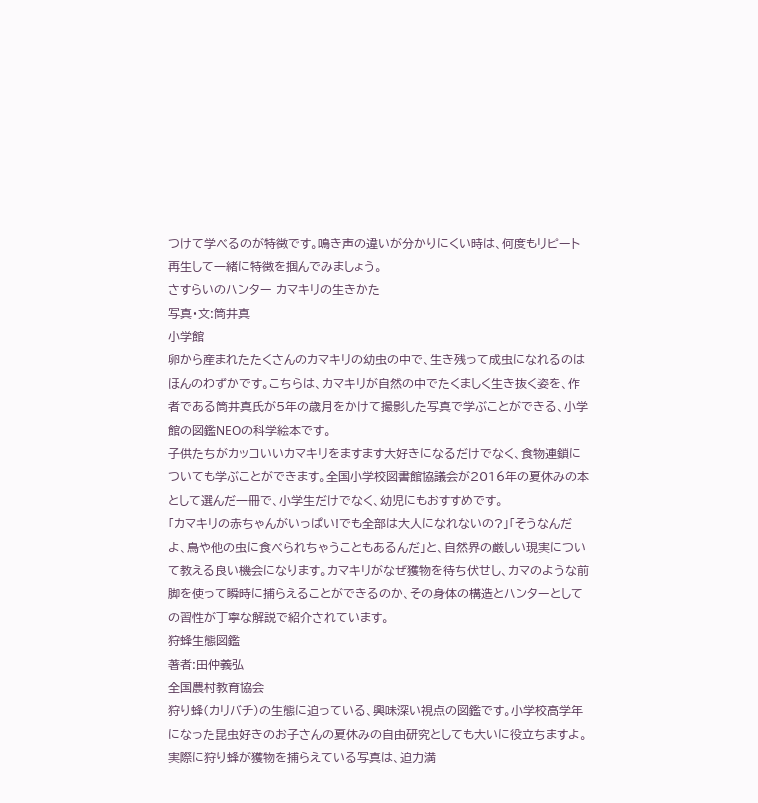つけて学べるのが特徴です。鳴き声の違いが分かりにくい時は、何度もリピート再生して一緒に特徴を掴んでみましょう。
さすらいのハンター カマキリの生きかた
写真・文:筒井真
小学館
卵から産まれたたくさんのカマキリの幼虫の中で、生き残って成虫になれるのはほんのわずかです。こちらは、カマキリが自然の中でたくましく生き抜く姿を、作者である筒井真氏が5年の歳月をかけて撮影した写真で学ぶことができる、小学館の図鑑NEOの科学絵本です。
子供たちがカッコいいカマキリをますます大好きになるだけでなく、食物連鎖についても学ぶことができます。全国小学校図書館協議会が2016年の夏休みの本として選んだ一冊で、小学生だけでなく、幼児にもおすすめです。
「カマキリの赤ちゃんがいっぱい!でも全部は大人になれないの?」「そうなんだよ、鳥や他の虫に食べられちゃうこともあるんだ」と、自然界の厳しい現実について教える良い機会になります。カマキリがなぜ獲物を待ち伏せし、カマのような前脚を使って瞬時に捕らえることができるのか、その身体の構造とハンターとしての習性が丁寧な解説で紹介されています。
狩蜂生態図鑑
著者:田仲義弘
全国農村教育協会
狩り蜂(カリバチ)の生態に迫っている、興味深い視点の図鑑です。小学校高学年になった昆虫好きのお子さんの夏休みの自由研究としても大いに役立ちますよ。実際に狩り蜂が獲物を捕らえている写真は、迫力満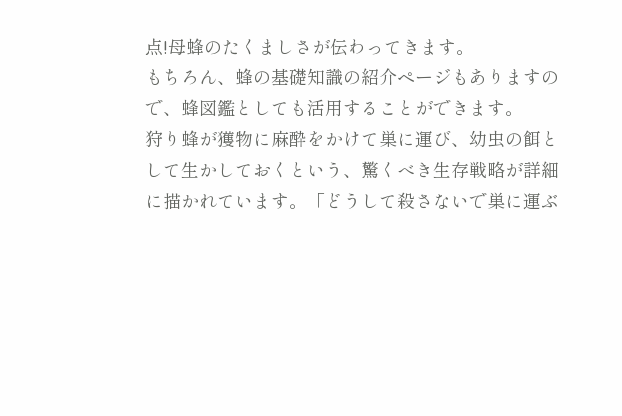点!母蜂のたくましさが伝わってきます。
もちろん、蜂の基礎知識の紹介ページもありますので、蜂図鑑としても活用することができます。
狩り蜂が獲物に麻酔をかけて巣に運び、幼虫の餌として生かしておくという、驚くべき生存戦略が詳細に描かれています。「どうして殺さないで巣に運ぶ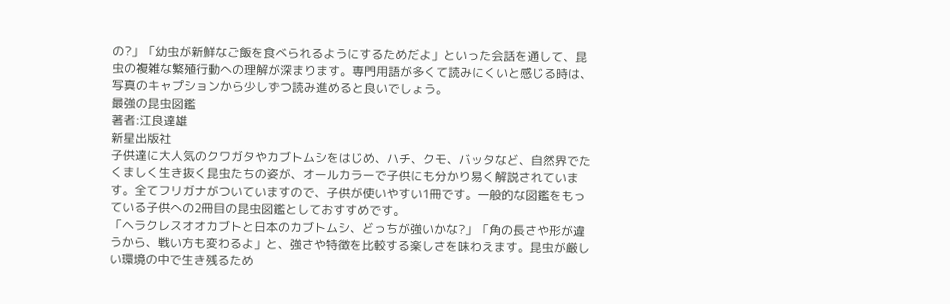の?」「幼虫が新鮮なご飯を食べられるようにするためだよ」といった会話を通して、昆虫の複雑な繁殖行動への理解が深まります。専門用語が多くて読みにくいと感じる時は、写真のキャプションから少しずつ読み進めると良いでしょう。
最強の昆虫図鑑
著者:江良達雄
新星出版社
子供達に大人気のクワガタやカブトムシをはじめ、ハチ、クモ、バッタなど、自然界でたくましく生き抜く昆虫たちの姿が、オールカラーで子供にも分かり易く解説されています。全てフリガナがついていますので、子供が使いやすい1冊です。一般的な図鑑をもっている子供への2冊目の昆虫図鑑としておすすめです。
「ヘラクレスオオカブトと日本のカブトムシ、どっちが強いかな?」「角の長さや形が違うから、戦い方も変わるよ」と、強さや特徴を比較する楽しさを味わえます。昆虫が厳しい環境の中で生き残るため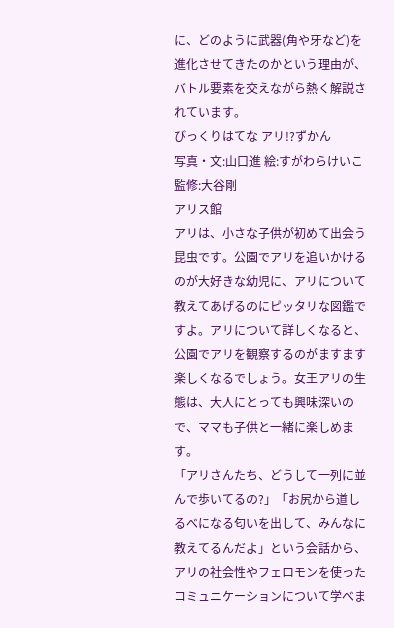に、どのように武器(角や牙など)を進化させてきたのかという理由が、バトル要素を交えながら熱く解説されています。
びっくりはてな アリ!?ずかん
写真・文:山口進 絵:すがわらけいこ 監修:大谷剛
アリス館
アリは、小さな子供が初めて出会う昆虫です。公園でアリを追いかけるのが大好きな幼児に、アリについて教えてあげるのにピッタリな図鑑ですよ。アリについて詳しくなると、公園でアリを観察するのがますます楽しくなるでしょう。女王アリの生態は、大人にとっても興味深いので、ママも子供と一緒に楽しめます。
「アリさんたち、どうして一列に並んで歩いてるの?」「お尻から道しるべになる匂いを出して、みんなに教えてるんだよ」という会話から、アリの社会性やフェロモンを使ったコミュニケーションについて学べま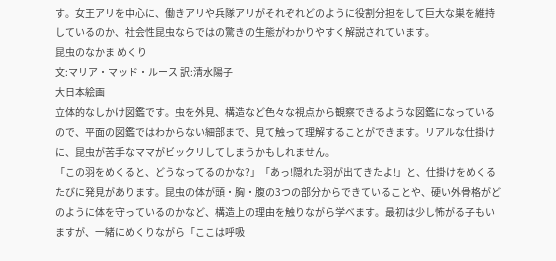す。女王アリを中心に、働きアリや兵隊アリがそれぞれどのように役割分担をして巨大な巣を維持しているのか、社会性昆虫ならではの驚きの生態がわかりやすく解説されています。
昆虫のなかま めくり
文:マリア・マッド・ルース 訳:清水陽子
大日本絵画
立体的なしかけ図鑑です。虫を外見、構造など色々な視点から観察できるような図鑑になっているので、平面の図鑑ではわからない細部まで、見て触って理解することができます。リアルな仕掛けに、昆虫が苦手なママがビックリしてしまうかもしれません。
「この羽をめくると、どうなってるのかな?」「あっ!隠れた羽が出てきたよ!」と、仕掛けをめくるたびに発見があります。昆虫の体が頭・胸・腹の3つの部分からできていることや、硬い外骨格がどのように体を守っているのかなど、構造上の理由を触りながら学べます。最初は少し怖がる子もいますが、一緒にめくりながら「ここは呼吸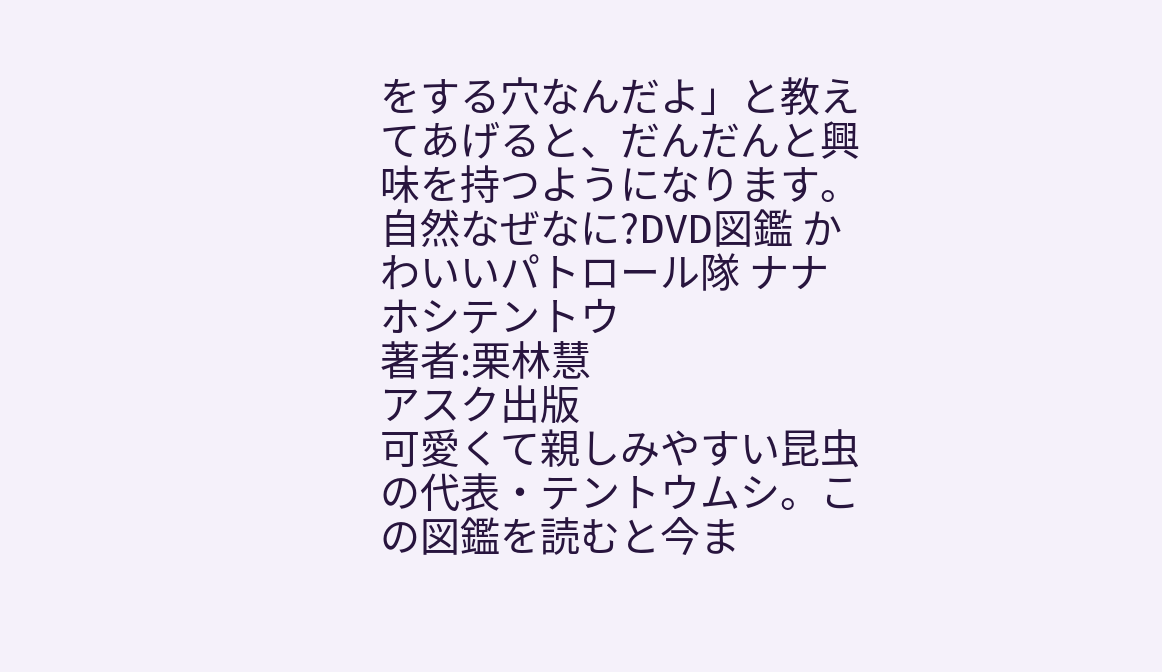をする穴なんだよ」と教えてあげると、だんだんと興味を持つようになります。
自然なぜなに?DVD図鑑 かわいいパトロール隊 ナナホシテントウ
著者:栗林慧
アスク出版
可愛くて親しみやすい昆虫の代表・テントウムシ。この図鑑を読むと今ま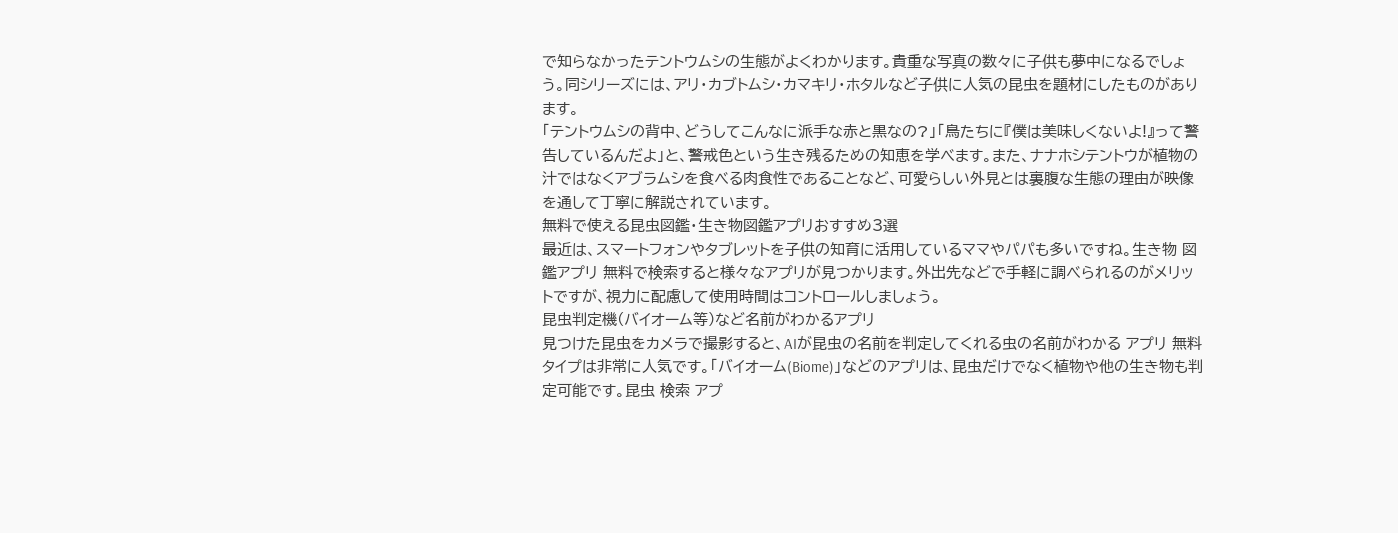で知らなかったテントウムシの生態がよくわかります。貴重な写真の数々に子供も夢中になるでしょう。同シリーズには、アリ・カブトムシ・カマキリ・ホタルなど子供に人気の昆虫を題材にしたものがあります。
「テントウムシの背中、どうしてこんなに派手な赤と黒なの?」「鳥たちに『僕は美味しくないよ!』って警告しているんだよ」と、警戒色という生き残るための知恵を学べます。また、ナナホシテントウが植物の汁ではなくアブラムシを食べる肉食性であることなど、可愛らしい外見とは裏腹な生態の理由が映像を通して丁寧に解説されています。
無料で使える昆虫図鑑・生き物図鑑アプリおすすめ3選
最近は、スマートフォンやタブレットを子供の知育に活用しているママやパパも多いですね。生き物 図鑑アプリ 無料で検索すると様々なアプリが見つかります。外出先などで手軽に調べられるのがメリットですが、視力に配慮して使用時間はコントロールしましょう。
昆虫判定機(バイオーム等)など名前がわかるアプリ
見つけた昆虫をカメラで撮影すると、AIが昆虫の名前を判定してくれる虫の名前がわかる アプリ 無料タイプは非常に人気です。「バイオーム(Biome)」などのアプリは、昆虫だけでなく植物や他の生き物も判定可能です。昆虫 検索 アプ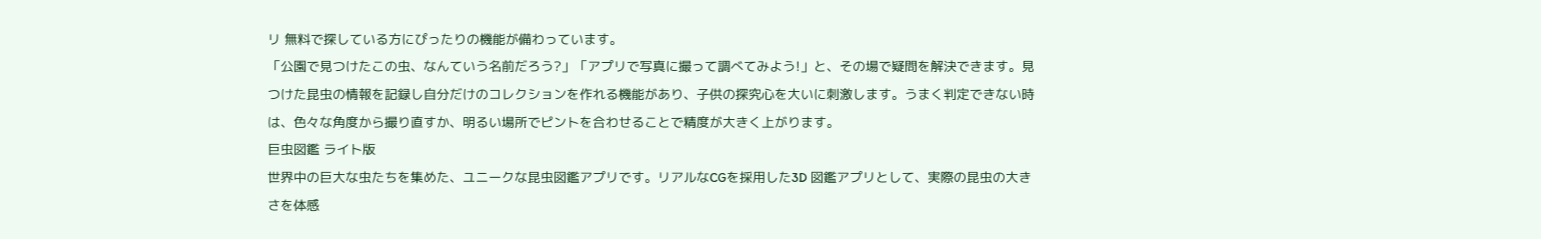リ 無料で探している方にぴったりの機能が備わっています。
「公園で見つけたこの虫、なんていう名前だろう?」「アプリで写真に撮って調べてみよう!」と、その場で疑問を解決できます。見つけた昆虫の情報を記録し自分だけのコレクションを作れる機能があり、子供の探究心を大いに刺激します。うまく判定できない時は、色々な角度から撮り直すか、明るい場所でピントを合わせることで精度が大きく上がります。
巨虫図鑑 ライト版
世界中の巨大な虫たちを集めた、ユニークな昆虫図鑑アプリです。リアルなCGを採用した3D 図鑑アプリとして、実際の昆虫の大きさを体感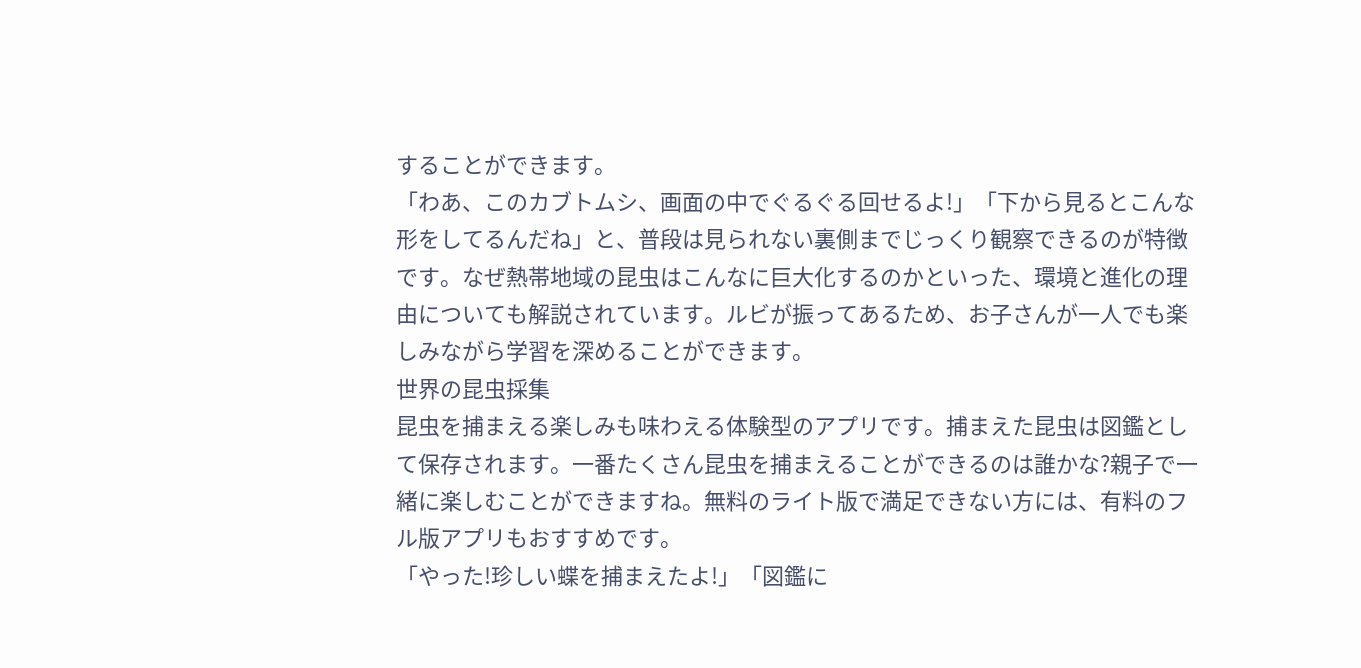することができます。
「わあ、このカブトムシ、画面の中でぐるぐる回せるよ!」「下から見るとこんな形をしてるんだね」と、普段は見られない裏側までじっくり観察できるのが特徴です。なぜ熱帯地域の昆虫はこんなに巨大化するのかといった、環境と進化の理由についても解説されています。ルビが振ってあるため、お子さんが一人でも楽しみながら学習を深めることができます。
世界の昆虫採集
昆虫を捕まえる楽しみも味わえる体験型のアプリです。捕まえた昆虫は図鑑として保存されます。一番たくさん昆虫を捕まえることができるのは誰かな?親子で一緒に楽しむことができますね。無料のライト版で満足できない方には、有料のフル版アプリもおすすめです。
「やった!珍しい蝶を捕まえたよ!」「図鑑に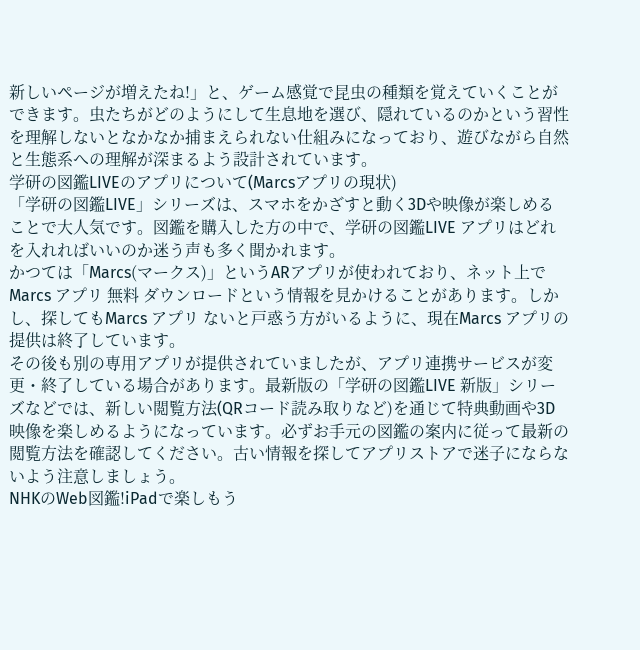新しいページが増えたね!」と、ゲーム感覚で昆虫の種類を覚えていくことができます。虫たちがどのようにして生息地を選び、隠れているのかという習性を理解しないとなかなか捕まえられない仕組みになっており、遊びながら自然と生態系への理解が深まるよう設計されています。
学研の図鑑LIVEのアプリについて(Marcsアプリの現状)
「学研の図鑑LIVE」シリーズは、スマホをかざすと動く3Dや映像が楽しめることで大人気です。図鑑を購入した方の中で、学研の図鑑LIVE アプリはどれを入れればいいのか迷う声も多く聞かれます。
かつては「Marcs(マークス)」というARアプリが使われており、ネット上でMarcs アプリ 無料 ダウンロードという情報を見かけることがあります。しかし、探してもMarcs アプリ ないと戸惑う方がいるように、現在Marcs アプリの提供は終了しています。
その後も別の専用アプリが提供されていましたが、アプリ連携サービスが変更・終了している場合があります。最新版の「学研の図鑑LIVE 新版」シリーズなどでは、新しい閲覧方法(QRコード読み取りなど)を通じて特典動画や3D映像を楽しめるようになっています。必ずお手元の図鑑の案内に従って最新の閲覧方法を確認してください。古い情報を探してアプリストアで迷子にならないよう注意しましょう。
NHKのWeb図鑑!iPadで楽しもう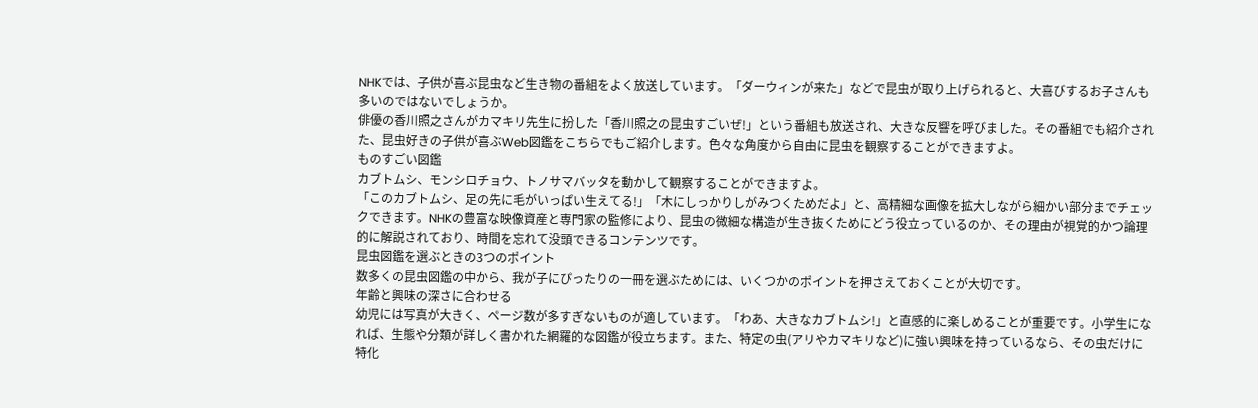NHKでは、子供が喜ぶ昆虫など生き物の番組をよく放送しています。「ダーウィンが来た」などで昆虫が取り上げられると、大喜びするお子さんも多いのではないでしょうか。
俳優の香川照之さんがカマキリ先生に扮した「香川照之の昆虫すごいぜ!」という番組も放送され、大きな反響を呼びました。その番組でも紹介された、昆虫好きの子供が喜ぶWeb図鑑をこちらでもご紹介します。色々な角度から自由に昆虫を観察することができますよ。
ものすごい図鑑
カブトムシ、モンシロチョウ、トノサマバッタを動かして観察することができますよ。
「このカブトムシ、足の先に毛がいっぱい生えてる!」「木にしっかりしがみつくためだよ」と、高精細な画像を拡大しながら細かい部分までチェックできます。NHKの豊富な映像資産と専門家の監修により、昆虫の微細な構造が生き抜くためにどう役立っているのか、その理由が視覚的かつ論理的に解説されており、時間を忘れて没頭できるコンテンツです。
昆虫図鑑を選ぶときの3つのポイント
数多くの昆虫図鑑の中から、我が子にぴったりの一冊を選ぶためには、いくつかのポイントを押さえておくことが大切です。
年齢と興味の深さに合わせる
幼児には写真が大きく、ページ数が多すぎないものが適しています。「わあ、大きなカブトムシ!」と直感的に楽しめることが重要です。小学生になれば、生態や分類が詳しく書かれた網羅的な図鑑が役立ちます。また、特定の虫(アリやカマキリなど)に強い興味を持っているなら、その虫だけに特化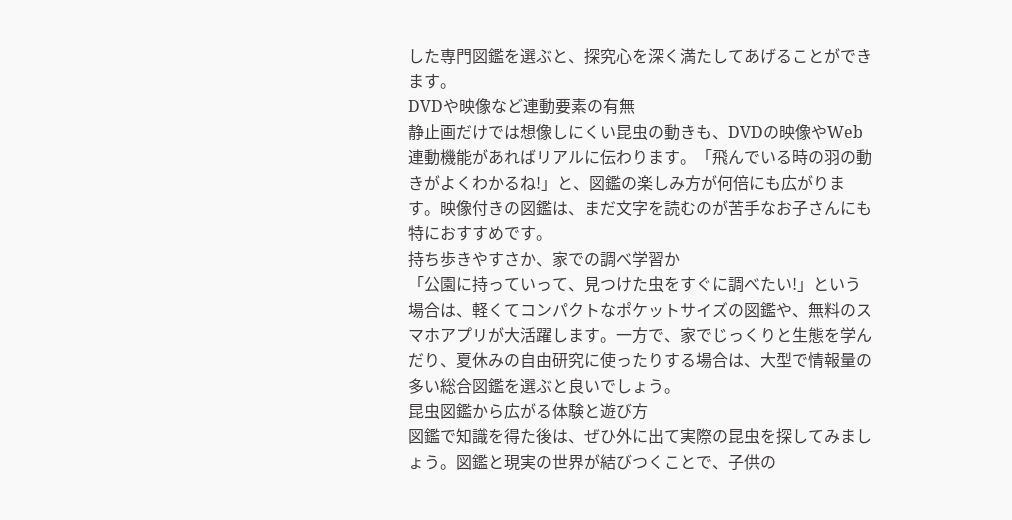した専門図鑑を選ぶと、探究心を深く満たしてあげることができます。
DVDや映像など連動要素の有無
静止画だけでは想像しにくい昆虫の動きも、DVDの映像やWeb連動機能があればリアルに伝わります。「飛んでいる時の羽の動きがよくわかるね!」と、図鑑の楽しみ方が何倍にも広がります。映像付きの図鑑は、まだ文字を読むのが苦手なお子さんにも特におすすめです。
持ち歩きやすさか、家での調べ学習か
「公園に持っていって、見つけた虫をすぐに調べたい!」という場合は、軽くてコンパクトなポケットサイズの図鑑や、無料のスマホアプリが大活躍します。一方で、家でじっくりと生態を学んだり、夏休みの自由研究に使ったりする場合は、大型で情報量の多い総合図鑑を選ぶと良いでしょう。
昆虫図鑑から広がる体験と遊び方
図鑑で知識を得た後は、ぜひ外に出て実際の昆虫を探してみましょう。図鑑と現実の世界が結びつくことで、子供の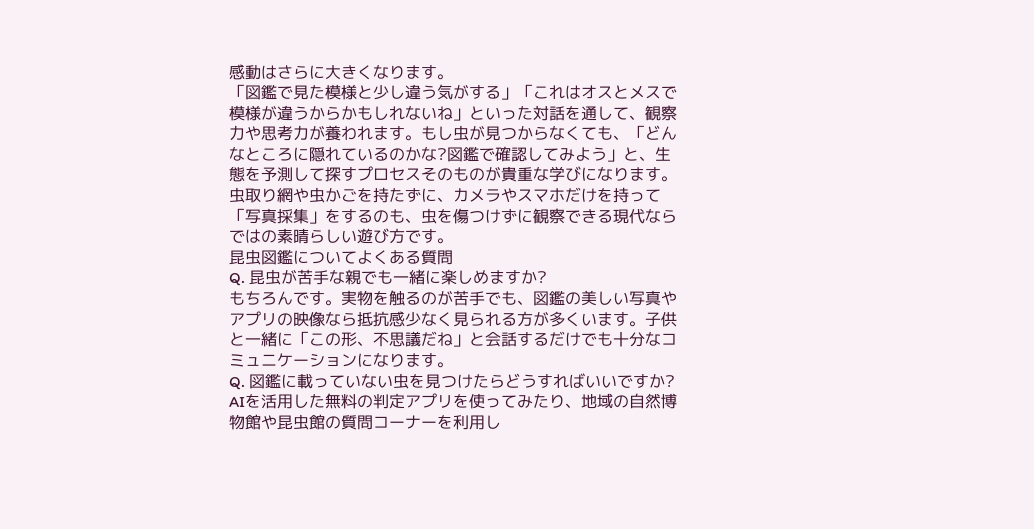感動はさらに大きくなります。
「図鑑で見た模様と少し違う気がする」「これはオスとメスで模様が違うからかもしれないね」といった対話を通して、観察力や思考力が養われます。もし虫が見つからなくても、「どんなところに隠れているのかな?図鑑で確認してみよう」と、生態を予測して探すプロセスそのものが貴重な学びになります。虫取り網や虫かごを持たずに、カメラやスマホだけを持って「写真採集」をするのも、虫を傷つけずに観察できる現代ならではの素晴らしい遊び方です。
昆虫図鑑についてよくある質問
Q. 昆虫が苦手な親でも一緒に楽しめますか?
もちろんです。実物を触るのが苦手でも、図鑑の美しい写真やアプリの映像なら抵抗感少なく見られる方が多くいます。子供と一緒に「この形、不思議だね」と会話するだけでも十分なコミュニケーションになります。
Q. 図鑑に載っていない虫を見つけたらどうすればいいですか?
AIを活用した無料の判定アプリを使ってみたり、地域の自然博物館や昆虫館の質問コーナーを利用し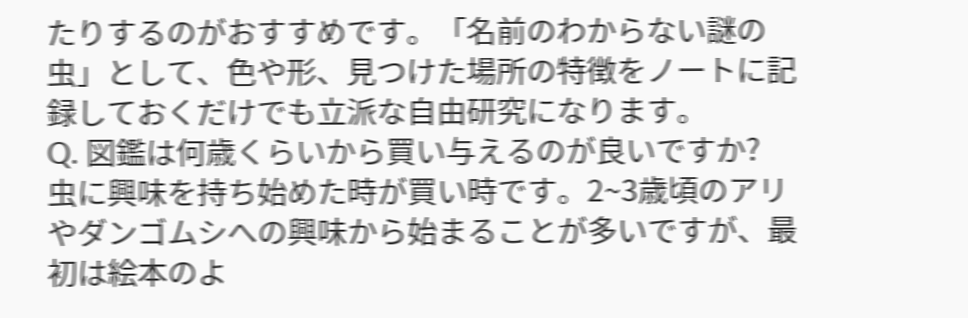たりするのがおすすめです。「名前のわからない謎の虫」として、色や形、見つけた場所の特徴をノートに記録しておくだけでも立派な自由研究になります。
Q. 図鑑は何歳くらいから買い与えるのが良いですか?
虫に興味を持ち始めた時が買い時です。2~3歳頃のアリやダンゴムシへの興味から始まることが多いですが、最初は絵本のよ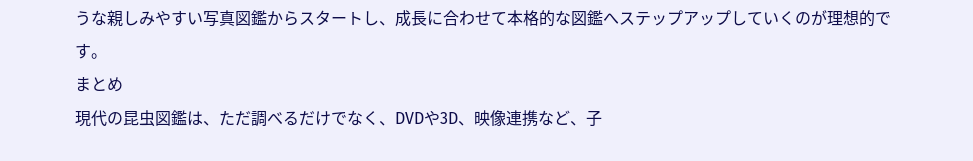うな親しみやすい写真図鑑からスタートし、成長に合わせて本格的な図鑑へステップアップしていくのが理想的です。
まとめ
現代の昆虫図鑑は、ただ調べるだけでなく、DVDや3D、映像連携など、子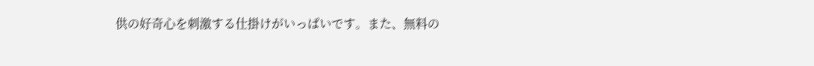供の好奇心を刺激する仕掛けがいっぱいです。また、無料の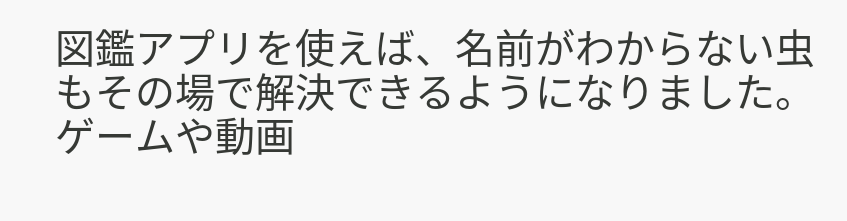図鑑アプリを使えば、名前がわからない虫もその場で解決できるようになりました。
ゲームや動画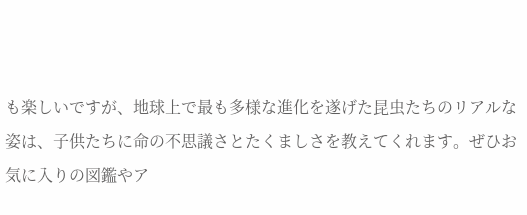も楽しいですが、地球上で最も多様な進化を遂げた昆虫たちのリアルな姿は、子供たちに命の不思議さとたくましさを教えてくれます。ぜひお気に入りの図鑑やア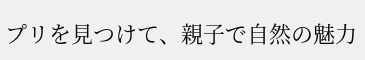プリを見つけて、親子で自然の魅力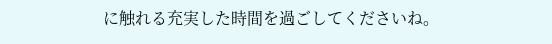に触れる充実した時間を過ごしてくださいね。